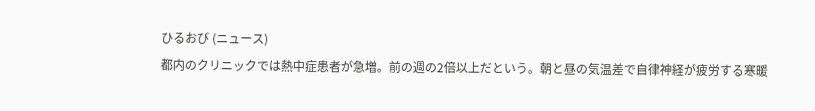ひるおび (ニュース)
都内のクリニックでは熱中症患者が急増。前の週の2倍以上だという。朝と昼の気温差で自律神経が疲労する寒暖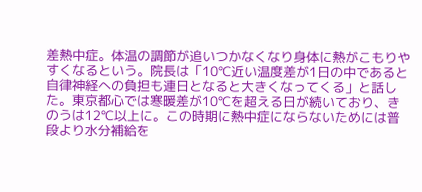差熱中症。体温の調節が追いつかなくなり身体に熱がこもりやすくなるという。院長は「10℃近い温度差が1日の中であると自律神経への負担も連日となると大きくなってくる」と話した。東京都心では寒暖差が10℃を超える日が続いており、きのうは12℃以上に。この時期に熱中症にならないためには普段より水分補給を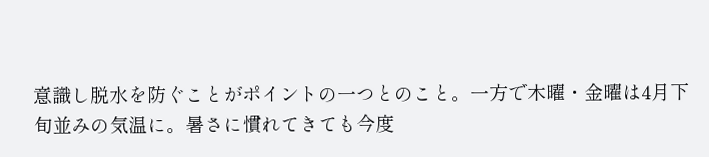意識し脱水を防ぐことがポイントの一つとのこと。一方で木曜・金曜は4月下旬並みの気温に。暑さに慣れてきても今度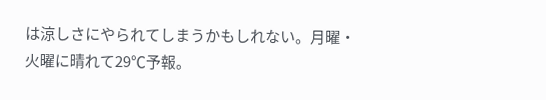は涼しさにやられてしまうかもしれない。月曜・火曜に晴れて29℃予報。